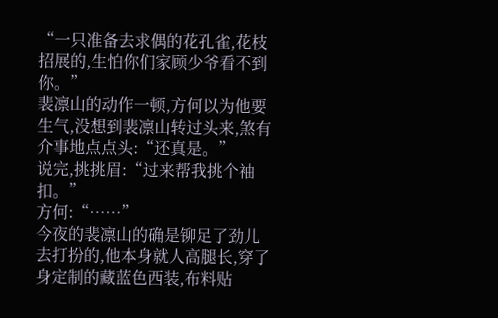“一只准备去求偶的花孔雀,花枝招展的,生怕你们家顾少爷看不到你。”
裴凛山的动作一顿,方何以为他要生气,没想到裴凛山转过头来,煞有介事地点点头:“还真是。”
说完,挑挑眉:“过来帮我挑个袖扣。”
方何:“……”
今夜的裴凛山的确是铆足了劲儿去打扮的,他本身就人高腿长,穿了身定制的藏蓝色西装,布料贴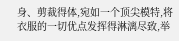身、剪裁得体,宛如一个顶尖模特,将衣服的一切优点发挥得淋漓尽致,举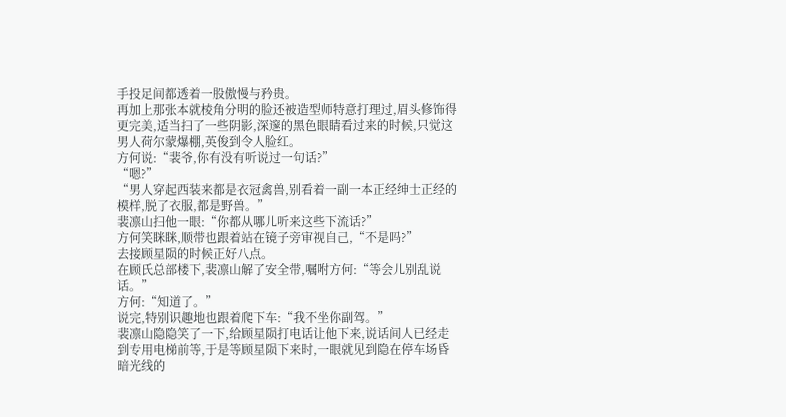手投足间都透着一股傲慢与矜贵。
再加上那张本就棱角分明的脸还被造型师特意打理过,眉头修饰得更完美,适当扫了一些阴影,深邃的黑色眼睛看过来的时候,只觉这男人荷尔蒙爆棚,英俊到令人脸红。
方何说:“裴爷,你有没有听说过一句话?”
“嗯?”
“男人穿起西装来都是衣冠禽兽,别看着一副一本正经绅士正经的模样,脱了衣服,都是野兽。”
裴凛山扫他一眼:“你都从哪儿听来这些下流话?”
方何笑眯眯,顺带也跟着站在镜子旁审视自己,“不是吗?”
去接顾星陨的时候正好八点。
在顾氏总部楼下,裴凛山解了安全带,嘱咐方何:“等会儿别乱说话。”
方何:“知道了。”
说完,特别识趣地也跟着爬下车:“我不坐你副驾。”
裴凛山隐隐笑了一下,给顾星陨打电话让他下来,说话间人已经走到专用电梯前等,于是等顾星陨下来时,一眼就见到隐在停车场昏暗光线的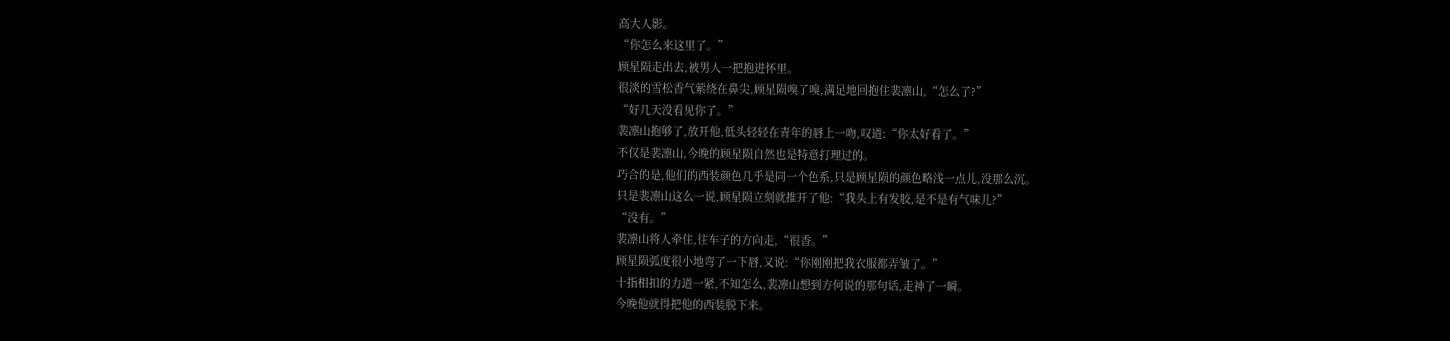高大人影。
“你怎么来这里了。”
顾星陨走出去,被男人一把抱进怀里。
很淡的雪松香气萦绕在鼻尖,顾星陨嗅了嗅,满足地回抱住裴凛山,“怎么了?”
“好几天没看见你了。”
裴凛山抱够了,放开他,低头轻轻在青年的唇上一吻,叹道:“你太好看了。”
不仅是裴凛山,今晚的顾星陨自然也是特意打理过的。
巧合的是,他们的西装颜色几乎是同一个色系,只是顾星陨的颜色略浅一点儿,没那么沉。
只是裴凛山这么一说,顾星陨立刻就推开了他:“我头上有发胶,是不是有气味儿?”
“没有。”
裴凛山将人牵住,往车子的方向走,“很香。”
顾星陨弧度很小地弯了一下唇,又说:“你刚刚把我衣服都弄皱了。”
十指相扣的力道一紧,不知怎么,裴凛山想到方何说的那句话,走神了一瞬。
今晚他就得把他的西装脱下来。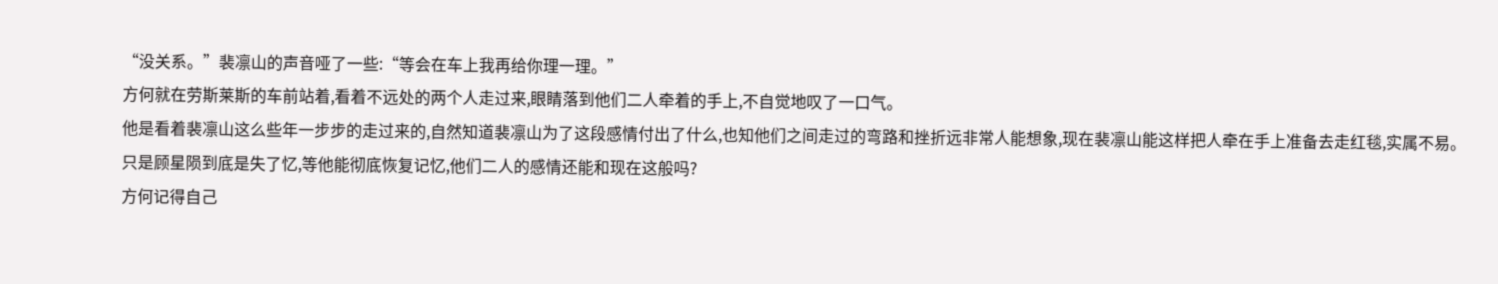“没关系。”裴凛山的声音哑了一些:“等会在车上我再给你理一理。”
方何就在劳斯莱斯的车前站着,看着不远处的两个人走过来,眼睛落到他们二人牵着的手上,不自觉地叹了一口气。
他是看着裴凛山这么些年一步步的走过来的,自然知道裴凛山为了这段感情付出了什么,也知他们之间走过的弯路和挫折远非常人能想象,现在裴凛山能这样把人牵在手上准备去走红毯,实属不易。
只是顾星陨到底是失了忆,等他能彻底恢复记忆,他们二人的感情还能和现在这般吗?
方何记得自己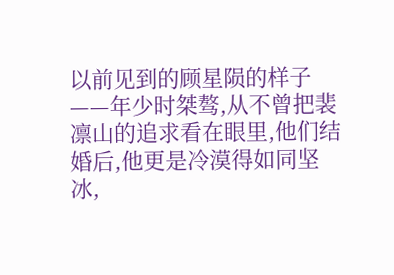以前见到的顾星陨的样子——年少时桀骜,从不曾把裴凛山的追求看在眼里,他们结婚后,他更是冷漠得如同坚冰,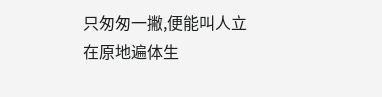只匆匆一撇,便能叫人立在原地遍体生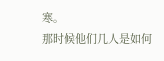寒。
那时候他们几人是如何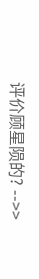评价顾星陨的? -->>